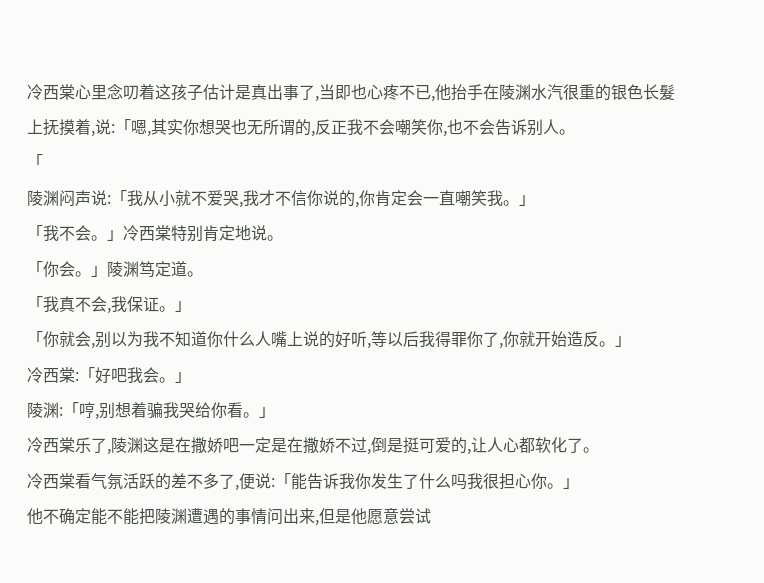冷西棠心里念叨着这孩子估计是真出事了,当即也心疼不已,他抬手在陵渊水汽很重的银色长髮上抚摸着,说:「嗯,其实你想哭也无所谓的,反正我不会嘲笑你,也不会告诉别人。
「
陵渊闷声说:「我从小就不爱哭,我才不信你说的,你肯定会一直嘲笑我。」
「我不会。」冷西棠特别肯定地说。
「你会。」陵渊笃定道。
「我真不会,我保证。」
「你就会,别以为我不知道你什么人嘴上说的好听,等以后我得罪你了,你就开始造反。」
冷西棠:「好吧我会。」
陵渊:「哼,别想着骗我哭给你看。」
冷西棠乐了,陵渊这是在撒娇吧一定是在撒娇不过,倒是挺可爱的,让人心都软化了。
冷西棠看气氛活跃的差不多了,便说:「能告诉我你发生了什么吗我很担心你。」
他不确定能不能把陵渊遭遇的事情问出来,但是他愿意尝试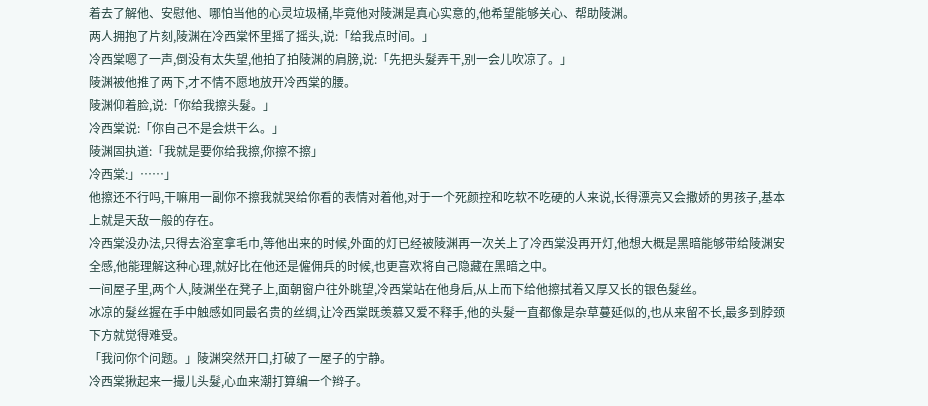着去了解他、安慰他、哪怕当他的心灵垃圾桶,毕竟他对陵渊是真心实意的,他希望能够关心、帮助陵渊。
两人拥抱了片刻,陵渊在冷西棠怀里摇了摇头,说:「给我点时间。」
冷西棠嗯了一声,倒没有太失望,他拍了拍陵渊的肩膀,说:「先把头髮弄干,别一会儿吹凉了。」
陵渊被他推了两下,才不情不愿地放开冷西棠的腰。
陵渊仰着脸,说:「你给我擦头髮。」
冷西棠说:「你自己不是会烘干么。」
陵渊固执道:「我就是要你给我擦,你擦不擦」
冷西棠:」……」
他擦还不行吗,干嘛用一副你不擦我就哭给你看的表情对着他,对于一个死颜控和吃软不吃硬的人来说,长得漂亮又会撒娇的男孩子,基本上就是天敌一般的存在。
冷西棠没办法,只得去浴室拿毛巾,等他出来的时候,外面的灯已经被陵渊再一次关上了冷西棠没再开灯,他想大概是黑暗能够带给陵渊安全感,他能理解这种心理,就好比在他还是僱佣兵的时候,也更喜欢将自己隐藏在黑暗之中。
一间屋子里,两个人,陵渊坐在凳子上,面朝窗户往外眺望,冷西棠站在他身后,从上而下给他擦拭着又厚又长的银色髮丝。
冰凉的髮丝握在手中触感如同最名贵的丝绸,让冷西棠既羡慕又爱不释手,他的头髮一直都像是杂草蔓延似的,也从来留不长,最多到脖颈下方就觉得难受。
「我问你个问题。」陵渊突然开口,打破了一屋子的宁静。
冷西棠揪起来一撮儿头髮,心血来潮打算编一个辫子。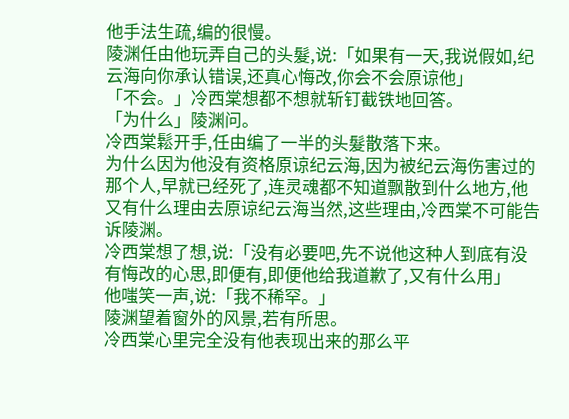他手法生疏,编的很慢。
陵渊任由他玩弄自己的头髮,说:「如果有一天,我说假如,纪云海向你承认错误,还真心悔改,你会不会原谅他」
「不会。」冷西棠想都不想就斩钉截铁地回答。
「为什么」陵渊问。
冷西棠鬆开手,任由编了一半的头髮散落下来。
为什么因为他没有资格原谅纪云海,因为被纪云海伤害过的那个人,早就已经死了,连灵魂都不知道飘散到什么地方,他又有什么理由去原谅纪云海当然,这些理由,冷西棠不可能告诉陵渊。
冷西棠想了想,说:「没有必要吧,先不说他这种人到底有没有悔改的心思,即便有,即便他给我道歉了,又有什么用」
他嗤笑一声,说:「我不稀罕。」
陵渊望着窗外的风景,若有所思。
冷西棠心里完全没有他表现出来的那么平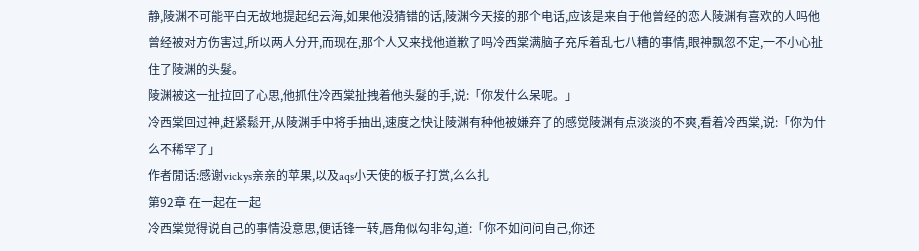静,陵渊不可能平白无故地提起纪云海,如果他没猜错的话,陵渊今天接的那个电话,应该是来自于他曾经的恋人陵渊有喜欢的人吗他曾经被对方伤害过,所以两人分开,而现在,那个人又来找他道歉了吗冷西棠满脑子充斥着乱七八糟的事情,眼神飘忽不定,一不小心扯住了陵渊的头髮。
陵渊被这一扯拉回了心思,他抓住冷西棠扯拽着他头髮的手,说:「你发什么呆呢。」
冷西棠回过神,赶紧鬆开,从陵渊手中将手抽出,速度之快让陵渊有种他被嫌弃了的感觉陵渊有点淡淡的不爽,看着冷西棠,说:「你为什么不稀罕了」
作者閒话:感谢vickys亲亲的苹果,以及aqs小天使的板子打赏,么么扎
第92章 在一起在一起
冷西棠觉得说自己的事情没意思,便话锋一转,唇角似勾非勾,道:「你不如问问自己,你还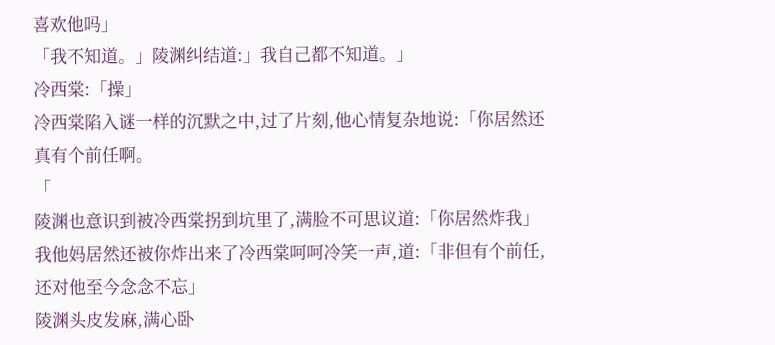喜欢他吗」
「我不知道。」陵渊纠结道:」我自己都不知道。」
冷西棠:「操」
冷西棠陷入谜一样的沉默之中,过了片刻,他心情复杂地说:「你居然还真有个前任啊。
「
陵渊也意识到被冷西棠拐到坑里了,满脸不可思议道:「你居然炸我」
我他妈居然还被你炸出来了冷西棠呵呵冷笑一声,道:「非但有个前任,还对他至今念念不忘」
陵渊头皮发麻,满心卧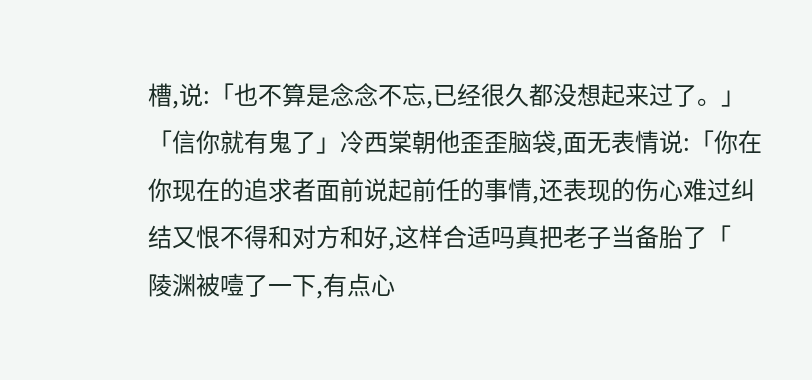槽,说:「也不算是念念不忘,已经很久都没想起来过了。」
「信你就有鬼了」冷西棠朝他歪歪脑袋,面无表情说:「你在你现在的追求者面前说起前任的事情,还表现的伤心难过纠结又恨不得和对方和好,这样合适吗真把老子当备胎了「
陵渊被噎了一下,有点心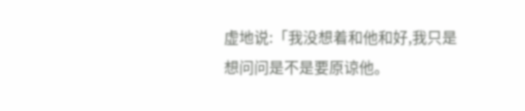虚地说:「我没想着和他和好,我只是想问问是不是要原谅他。